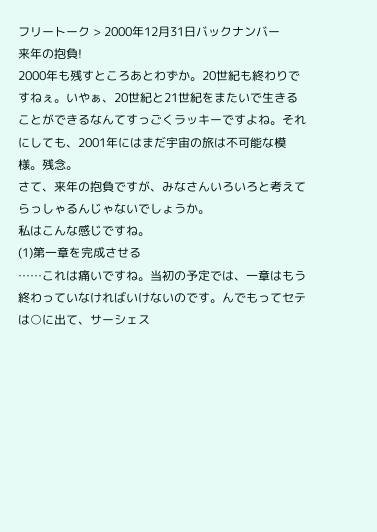フリートーク > 2000年12月31日バックナンバー
来年の抱負!
2000年も残すところあとわずか。20世紀も終わりですねぇ。いやぁ、20世紀と21世紀をまたいで生きることができるなんてすっごくラッキーですよね。それにしても、2001年にはまだ宇宙の旅は不可能な模様。残念。
さて、来年の抱負ですが、みなさんいろいろと考えてらっしゃるんじゃないでしょうか。
私はこんな感じですね。
(1)第一章を完成させる
……これは痛いですね。当初の予定では、一章はもう終わっていなければいけないのです。んでもってセテは○に出て、サーシェス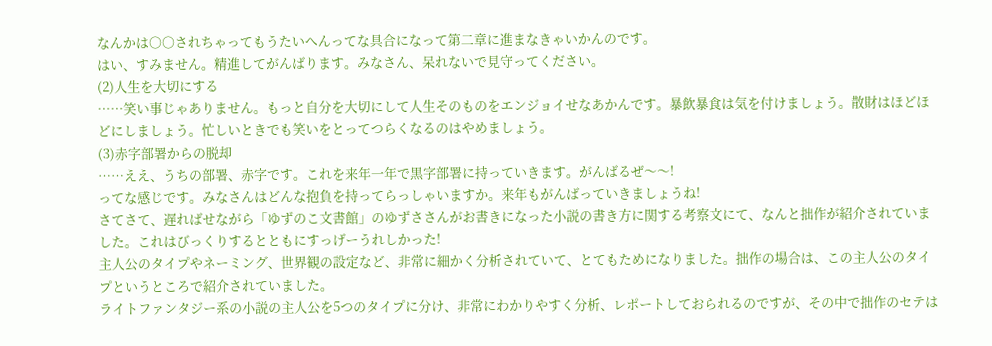なんかは○○されちゃってもうたいへんってな具合になって第二章に進まなきゃいかんのです。
はい、すみません。精進してがんばります。みなさん、呆れないで見守ってください。
(2)人生を大切にする
……笑い事じゃありません。もっと自分を大切にして人生そのものをエンジョイせなあかんです。暴飲暴食は気を付けましょう。散財はほどほどにしましょう。忙しいときでも笑いをとってつらくなるのはやめましょう。
(3)赤字部署からの脱却
……ええ、うちの部署、赤字です。これを来年一年で黒字部署に持っていきます。がんばるぜ〜〜!
ってな感じです。みなさんはどんな抱負を持ってらっしゃいますか。来年もがんばっていきましょうね!
さてさて、遅ればせながら「ゆずのこ文書館」のゆずささんがお書きになった小説の書き方に関する考察文にて、なんと拙作が紹介されていました。これはびっくりするとともにすっげーうれしかった!
主人公のタイプやネーミング、世界観の設定など、非常に細かく分析されていて、とてもためになりました。拙作の場合は、この主人公のタイプというところで紹介されていました。
ライトファンタジー系の小説の主人公を5つのタイプに分け、非常にわかりやすく分析、レポートしておられるのですが、その中で拙作のセテは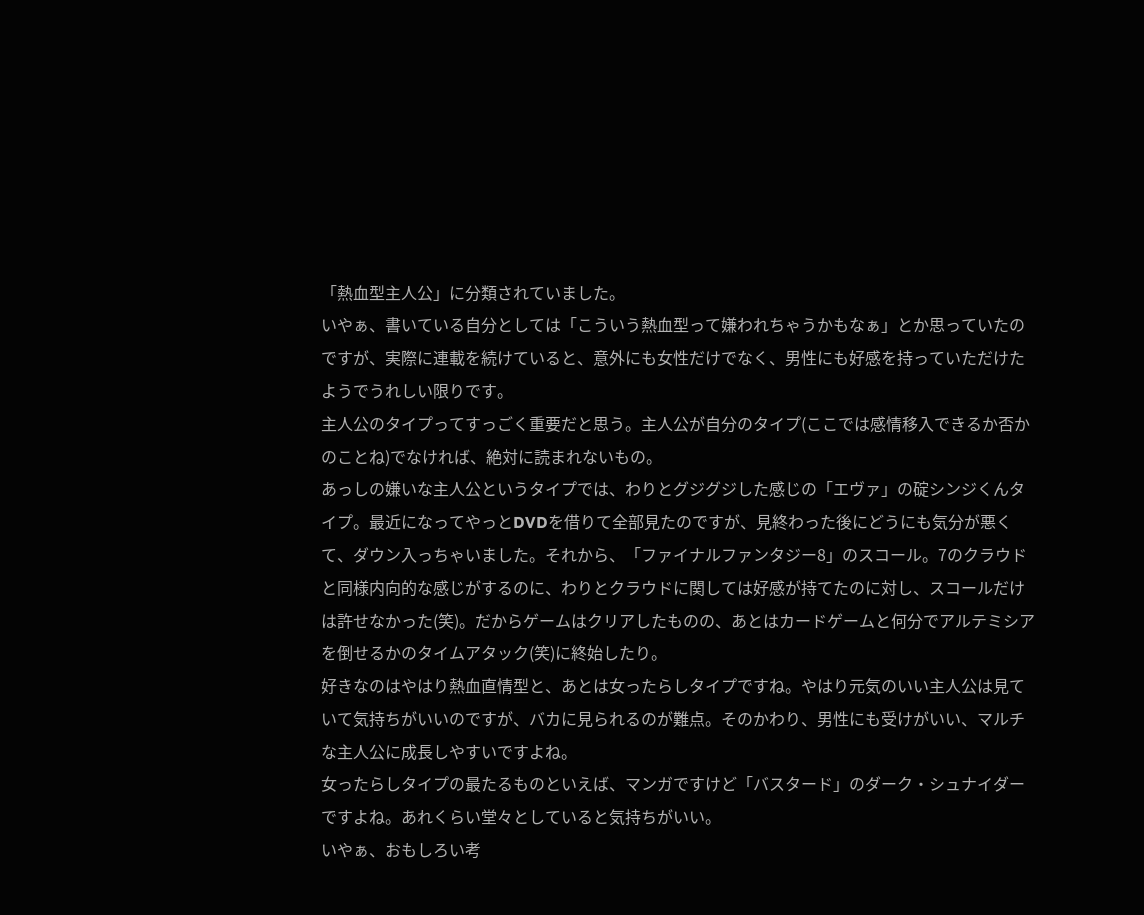「熱血型主人公」に分類されていました。
いやぁ、書いている自分としては「こういう熱血型って嫌われちゃうかもなぁ」とか思っていたのですが、実際に連載を続けていると、意外にも女性だけでなく、男性にも好感を持っていただけたようでうれしい限りです。
主人公のタイプってすっごく重要だと思う。主人公が自分のタイプ(ここでは感情移入できるか否かのことね)でなければ、絶対に読まれないもの。
あっしの嫌いな主人公というタイプでは、わりとグジグジした感じの「エヴァ」の碇シンジくんタイプ。最近になってやっとDVDを借りて全部見たのですが、見終わった後にどうにも気分が悪くて、ダウン入っちゃいました。それから、「ファイナルファンタジー8」のスコール。7のクラウドと同様内向的な感じがするのに、わりとクラウドに関しては好感が持てたのに対し、スコールだけは許せなかった(笑)。だからゲームはクリアしたものの、あとはカードゲームと何分でアルテミシアを倒せるかのタイムアタック(笑)に終始したり。
好きなのはやはり熱血直情型と、あとは女ったらしタイプですね。やはり元気のいい主人公は見ていて気持ちがいいのですが、バカに見られるのが難点。そのかわり、男性にも受けがいい、マルチな主人公に成長しやすいですよね。
女ったらしタイプの最たるものといえば、マンガですけど「バスタード」のダーク・シュナイダーですよね。あれくらい堂々としていると気持ちがいい。
いやぁ、おもしろい考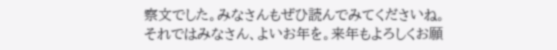察文でした。みなさんもぜひ読んでみてくださいね。
それではみなさん、よいお年を。来年もよろしくお願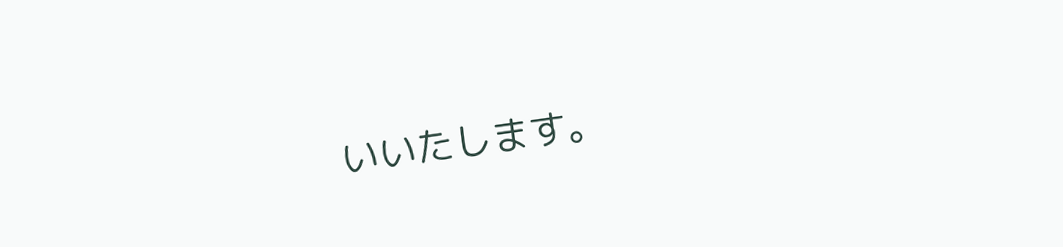いいたします。